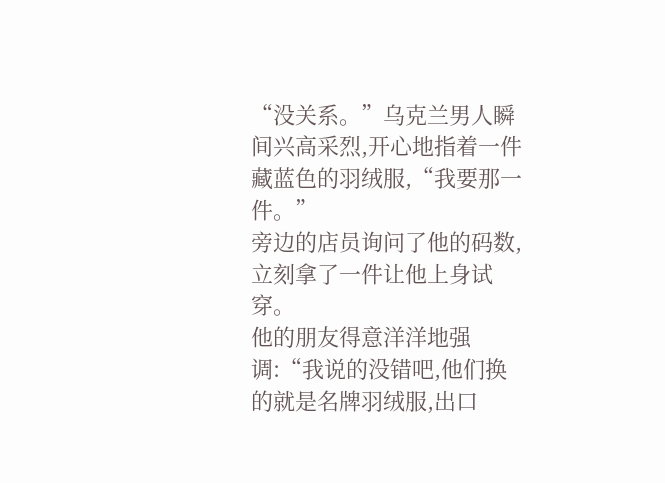“没关系。”乌克兰男人瞬间兴高采烈,开心地指着一件藏蓝色的羽绒服,“我要那一件。”
旁边的店员询问了他的码数,立刻拿了一件让他上身试穿。
他的朋友得意洋洋地强调:“我说的没错吧,他们换的就是名牌羽绒服,出口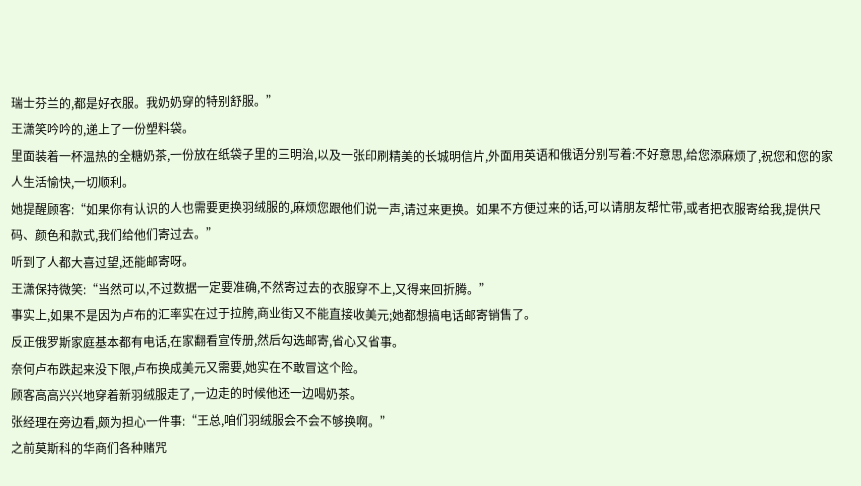瑞士芬兰的,都是好衣服。我奶奶穿的特别舒服。”
王潇笑吟吟的,递上了一份塑料袋。
里面装着一杯温热的全糖奶茶,一份放在纸袋子里的三明治,以及一张印刷精美的长城明信片,外面用英语和俄语分别写着:不好意思,给您添麻烦了,祝您和您的家人生活愉快,一切顺利。
她提醒顾客:“如果你有认识的人也需要更换羽绒服的,麻烦您跟他们说一声,请过来更换。如果不方便过来的话,可以请朋友帮忙带,或者把衣服寄给我,提供尺码、颜色和款式,我们给他们寄过去。”
听到了人都大喜过望,还能邮寄呀。
王潇保持微笑:“当然可以,不过数据一定要准确,不然寄过去的衣服穿不上,又得来回折腾。”
事实上,如果不是因为卢布的汇率实在过于拉胯,商业街又不能直接收美元;她都想搞电话邮寄销售了。
反正俄罗斯家庭基本都有电话,在家翻看宣传册,然后勾选邮寄,省心又省事。
奈何卢布跌起来没下限,卢布换成美元又需要,她实在不敢冒这个险。
顾客高高兴兴地穿着新羽绒服走了,一边走的时候他还一边喝奶茶。
张经理在旁边看,颇为担心一件事:“王总,咱们羽绒服会不会不够换啊。”
之前莫斯科的华商们各种赌咒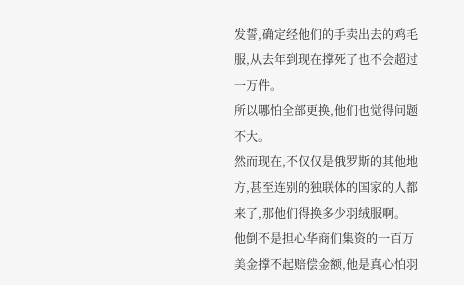发誓,确定经他们的手卖出去的鸡毛服,从去年到现在撑死了也不会超过一万件。
所以哪怕全部更换,他们也觉得问题不大。
然而现在,不仅仅是俄罗斯的其他地方,甚至连别的独联体的国家的人都来了,那他们得换多少羽绒服啊。
他倒不是担心华商们集资的一百万美金撑不起赔偿金额,他是真心怕羽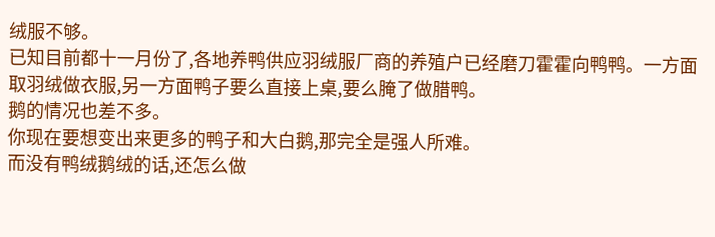绒服不够。
已知目前都十一月份了,各地养鸭供应羽绒服厂商的养殖户已经磨刀霍霍向鸭鸭。一方面取羽绒做衣服,另一方面鸭子要么直接上桌,要么腌了做腊鸭。
鹅的情况也差不多。
你现在要想变出来更多的鸭子和大白鹅,那完全是强人所难。
而没有鸭绒鹅绒的话,还怎么做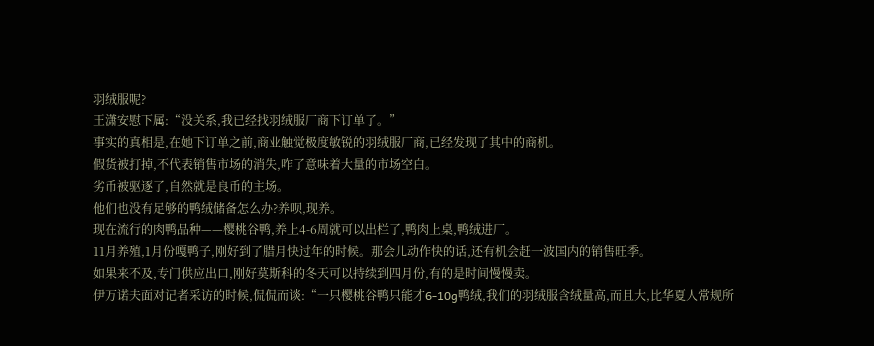羽绒服呢?
王潇安慰下属:“没关系,我已经找羽绒服厂商下订单了。”
事实的真相是,在她下订单之前,商业触觉极度敏锐的羽绒服厂商,已经发现了其中的商机。
假货被打掉,不代表销售市场的消失,咋了意味着大量的市场空白。
劣币被驱逐了,自然就是良币的主场。
他们也没有足够的鸭绒储备怎么办?养呗,现养。
现在流行的肉鸭品种——樱桃谷鸭,养上4-6周就可以出栏了,鸭肉上桌,鸭绒进厂。
11月养殖,1月份嘎鸭子,刚好到了腊月快过年的时候。那会儿动作快的话,还有机会赶一波国内的销售旺季。
如果来不及,专门供应出口,刚好莫斯科的冬天可以持续到四月份,有的是时间慢慢卖。
伊万诺夫面对记者采访的时候,侃侃而谈:“一只樱桃谷鸭只能才6-10g鸭绒,我们的羽绒服含绒量高,而且大,比华夏人常规所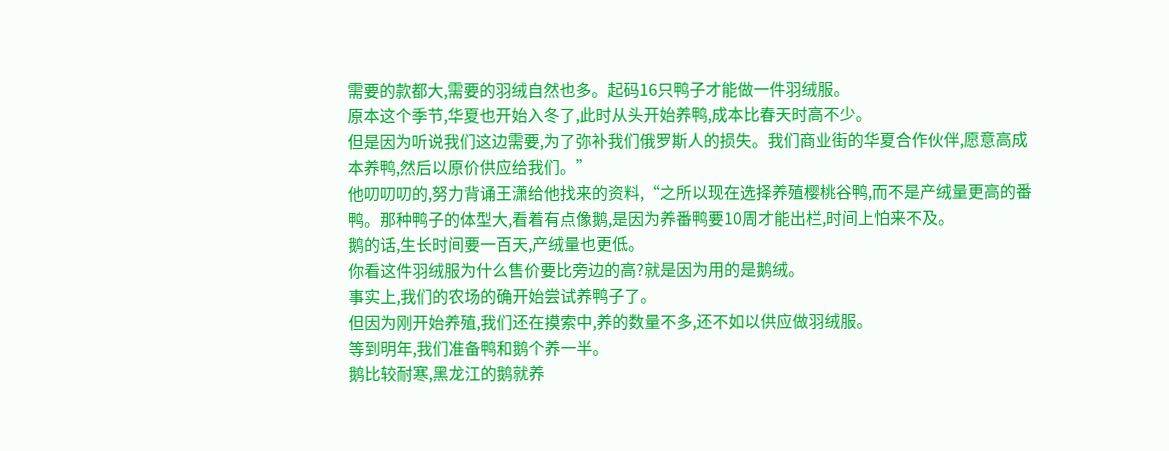需要的款都大,需要的羽绒自然也多。起码16只鸭子才能做一件羽绒服。
原本这个季节,华夏也开始入冬了,此时从头开始养鸭,成本比春天时高不少。
但是因为听说我们这边需要,为了弥补我们俄罗斯人的损失。我们商业街的华夏合作伙伴,愿意高成本养鸭,然后以原价供应给我们。”
他叨叨叨的,努力背诵王潇给他找来的资料,“之所以现在选择养殖樱桃谷鸭,而不是产绒量更高的番鸭。那种鸭子的体型大,看着有点像鹅,是因为养番鸭要10周才能出栏,时间上怕来不及。
鹅的话,生长时间要一百天,产绒量也更低。
你看这件羽绒服为什么售价要比旁边的高?就是因为用的是鹅绒。
事实上,我们的农场的确开始尝试养鸭子了。
但因为刚开始养殖,我们还在摸索中,养的数量不多,还不如以供应做羽绒服。
等到明年,我们准备鸭和鹅个养一半。
鹅比较耐寒,黑龙江的鹅就养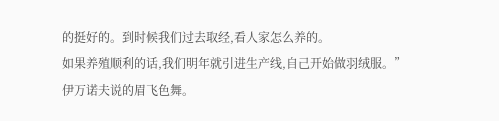的挺好的。到时候我们过去取经,看人家怎么养的。
如果养殖顺利的话,我们明年就引进生产线,自己开始做羽绒服。”
伊万诺夫说的眉飞色舞。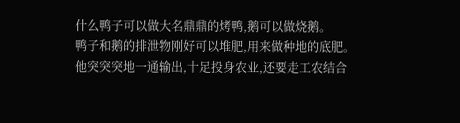什么鸭子可以做大名鼎鼎的烤鸭,鹅可以做烧鹅。
鸭子和鹅的排泄物刚好可以堆肥,用来做种地的底肥。
他突突突地一通输出,十足投身农业,还要走工农结合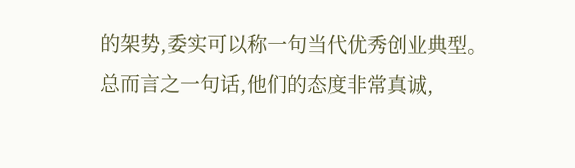的架势,委实可以称一句当代优秀创业典型。
总而言之一句话,他们的态度非常真诚,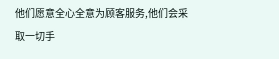他们愿意全心全意为顾客服务,他们会采取一切手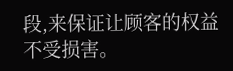段,来保证让顾客的权益不受损害。